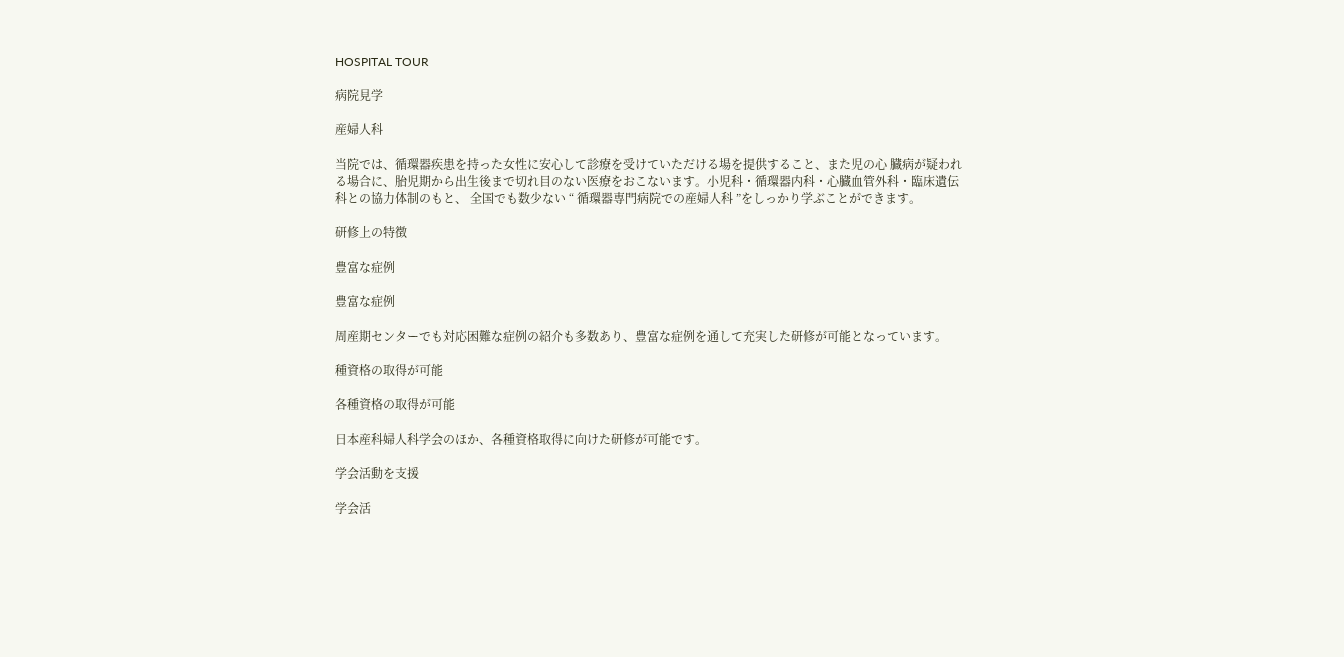HOSPITAL TOUR

病院見学

産婦人科

当院では、循環器疾患を持った女性に安心して診療を受けていただける場を提供すること、また児の心 臓病が疑われる場合に、胎児期から出生後まで切れ目のない医療をおこないます。小児科・循環器内科・心臓血管外科・臨床遺伝科との協力体制のもと、 全国でも数少ない “ 循環器専門病院での産婦人科 ”をしっかり学ぶことができます。

研修上の特徴

豊富な症例

豊富な症例

周産期センターでも対応困難な症例の紹介も多数あり、豊富な症例を通して充実した研修が可能となっています。

種資格の取得が可能

各種資格の取得が可能

日本産科婦人科学会のほか、各種資格取得に向けた研修が可能です。

学会活動を支援

学会活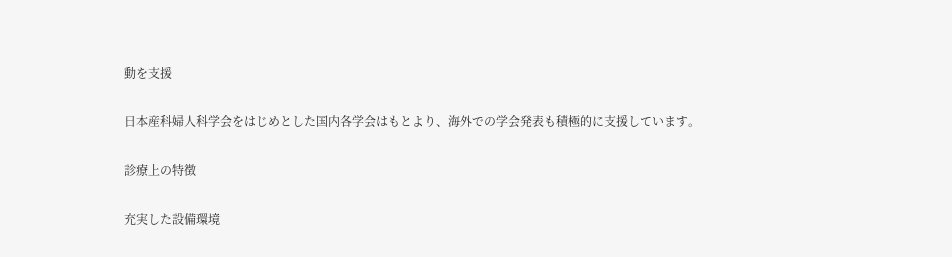動を支援

日本産科婦人科学会をはじめとした国内各学会はもとより、海外での学会発表も積極的に支援しています。

診療上の特徴

充実した設備環境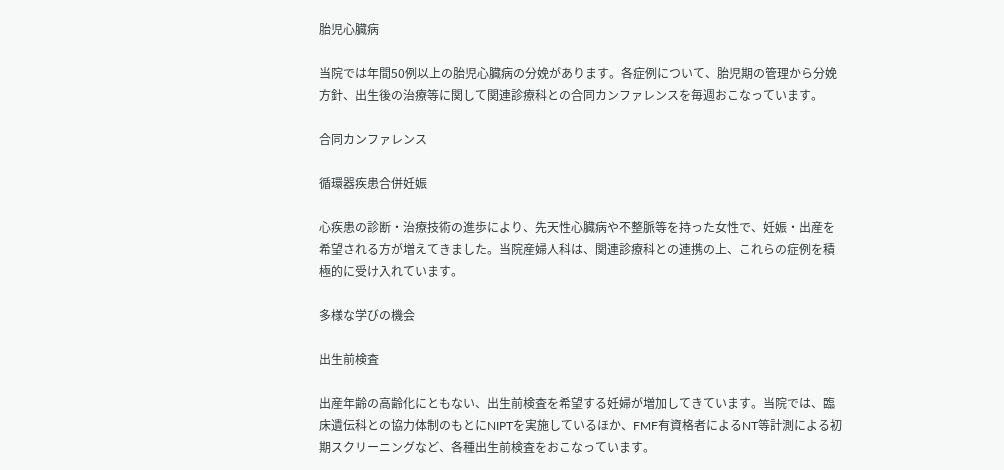胎児心臓病

当院では年間50例以上の胎児心臓病の分娩があります。各症例について、胎児期の管理から分娩方針、出生後の治療等に関して関連診療科との合同カンファレンスを毎週おこなっています。

合同カンファレンス

循環器疾患合併妊娠

心疾患の診断・治療技術の進歩により、先天性心臓病や不整脈等を持った女性で、妊娠・出産を希望される方が増えてきました。当院産婦人科は、関連診療科との連携の上、これらの症例を積極的に受け入れています。

多様な学びの機会

出生前検査

出産年齢の高齢化にともない、出生前検査を希望する妊婦が増加してきています。当院では、臨床遺伝科との協力体制のもとにNIPTを実施しているほか、FMF有資格者によるNT等計測による初期スクリーニングなど、各種出生前検査をおこなっています。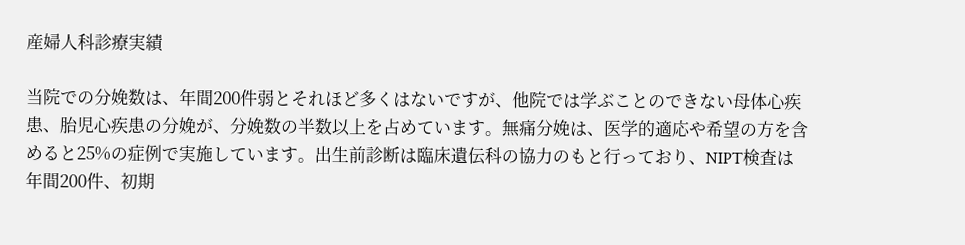産婦人科診療実績

当院での分娩数は、年間200件弱とそれほど多くはないですが、他院では学ぶことのできない母体心疾患、胎児心疾患の分娩が、分娩数の半数以上を占めています。無痛分娩は、医学的適応や希望の方を含めると25%の症例で実施しています。出生前診断は臨床遺伝科の協力のもと行っており、NIPT検査は年間200件、初期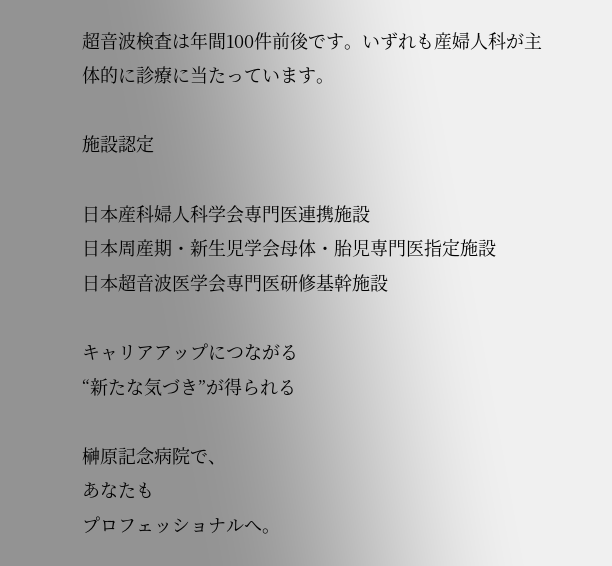超音波検査は年間100件前後です。いずれも産婦人科が主体的に診療に当たっています。

施設認定

日本産科婦人科学会専門医連携施設
日本周産期・新生児学会母体・胎児専門医指定施設
日本超音波医学会専門医研修基幹施設

キャリアアップにつながる
“新たな気づき”が得られる

榊原記念病院で、
あなたも
プロフェッショナルへ。